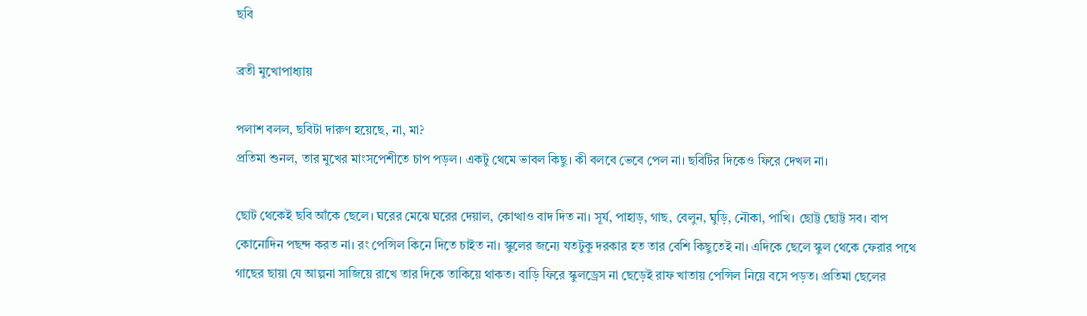ছবি

ব্রতী মুখোপাধ্যায়

পলাশ বলল, ছবিটা দারুণ হয়েছে, না, মা?
প্রতিমা শুনল, তার মুখের মাংসপেশীতে চাপ পড়ল। একটু থেমে ভাবল কিছু। কী বলবে ভেবে পেল না। ছবিটির দিকেও ফিরে দেখল না।

ছোট থেকেই ছবি আঁকে ছেলে। ঘরের মেঝে ঘরের দেয়াল, কোত্থাও বাদ দিত না। সূর্য, পাহাড়, গাছ, বেলুন, ঘুড়ি, নৌকা, পাখি। ছোট্ট ছোট্ট সব। বাপ কোনোদিন পছন্দ করত না। রং পেন্সিল কিনে দিতে চাইত না। স্কুলের জন্যে যতটুকু দরকার হত তার বেশি কিছুতেই না। এদিকে ছেলে স্কুল থেকে ফেরার পথে গাছের ছায়া যে আল্পনা সাজিয়ে রাখে তার দিকে তাকিয়ে থাকত। বাড়ি ফিরে স্কুলড্রেস না ছেড়েই রাফ খাতায় পেন্সিল নিয়ে বসে পড়ত। প্রতিমা ছেলের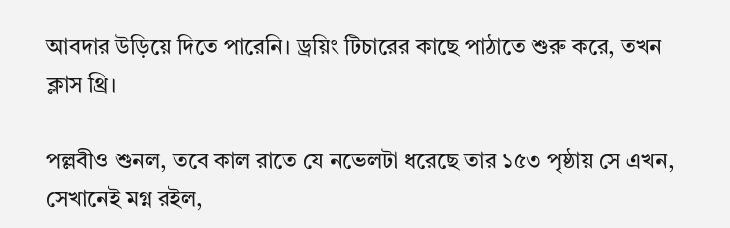আবদার উড়িয়ে দিতে পারেনি। ড্রয়িং টিচারের কাছে পাঠাতে শুরু করে, তখন ক্লাস থ্রি।

পল্লবীও শুনল, তবে কাল রাতে যে নভেলটা ধরেছে তার ১৫৩ পৃষ্ঠায় সে এখন, সেখানেই মগ্ন রইল,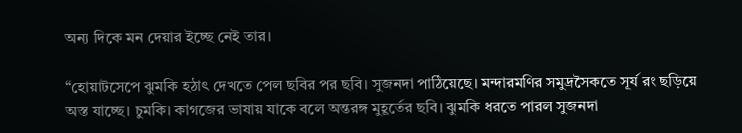অন্য দিকে মন দেয়ার ইচ্ছে নেই তার।

“হোয়াটসেপে ঝুমকি হঠাৎ দেখতে পেল ছবির পর ছবি। সুজনদা পাঠিয়েছে। মন্দারমণির সমুদ্রসৈকতে সূর্য রং ছড়িয়ে অস্ত যাচ্ছে। চুমকি। কাগজের ভাষায় যাকে বলে অন্তরঙ্গ মুহূর্তের ছবি। ঝুমকি ধরতে পারল সুজনদা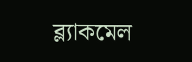ব্ল্যাকমেল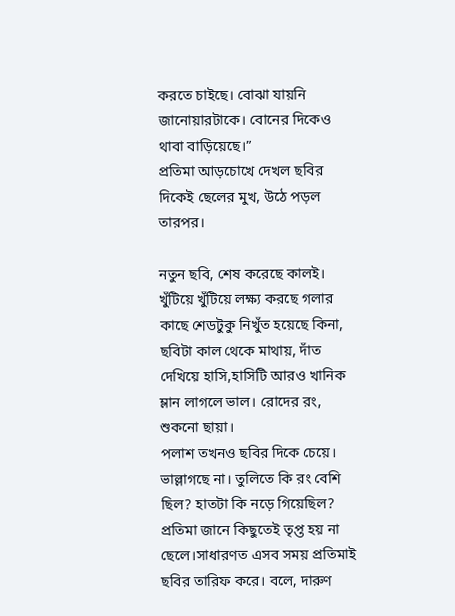করতে চাইছে। বোঝা যায়নি জানোয়ারটাকে। বোনের দিকেও থাবা বাড়িয়েছে।”
প্রতিমা আড়চোখে দেখল ছবির দিকেই ছেলের মুখ, উঠে পড়ল তারপর।

নতুন ছবি, শেষ করেছে কালই। খুঁটিয়ে খুঁটিয়ে লক্ষ্য করছে গলার কাছে শেডটুকু নিখুঁত হয়েছে কিনা, ছবিটা কাল থেকে মাথায়, দাঁত দেখিয়ে হাসি,হাসিটি আরও খানিক ম্লান লাগলে ভাল। রোদের রং, শুকনো ছায়া।
পলাশ তখনও ছবির দিকে চেয়ে। ভাল্লাগছে না। তুলিতে কি রং বেশি ছিল? হাতটা কি নড়ে গিয়েছিল? প্রতিমা জানে কিছুতেই তৃপ্ত হয় না ছেলে।সাধারণত এসব সময় প্রতিমাই ছবির তারিফ করে। বলে, দারুণ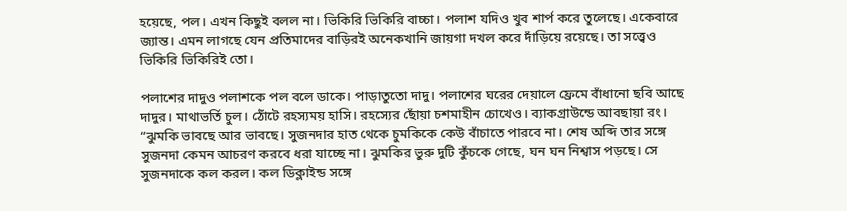হয়েছে, পল। এখন কিছুই বলল না। ভিকিরি ভিকিরি বাচ্চা। পলাশ যদিও খুব শার্প করে তুলেছে। একেবারে জ্যান্ত। এমন লাগছে যেন প্রতিমাদের বাড়িরই অনেকখানি জায়গা দখল করে দাঁড়িয়ে রয়েছে। তা সত্ত্বেও ভিকিরি ভিকিরিই তো।

পলাশের দাদুও পলাশকে পল বলে ডাকে। পাড়াতুতো দাদু। পলাশের ঘরের দেয়ালে ফ্রেমে বাঁধানো ছবি আছে দাদুর। মাথাভর্তি চুল। ঠোঁটে রহস্যময় হাসি। রহস্যের ছোঁয়া চশমাহীন চোখেও। ব্যাকগ্রাউন্ডে আবছায়া রং।
“ঝুমকি ভাবছে আর ভাবছে। সুজনদার হাত থেকে চুমকিকে কেউ বাঁচাতে পারবে না। শেষ অব্দি তার সঙ্গে সুজনদা কেমন আচরণ করবে ধরা যাচ্ছে না। ঝুমকির ভুরু দুটি কুঁচকে গেছে, ঘন ঘন নিশ্বাস পড়ছে। সে সুজনদাকে কল করল। কল ডিক্লাইন্ড সঙ্গে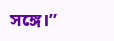সঙ্গে।”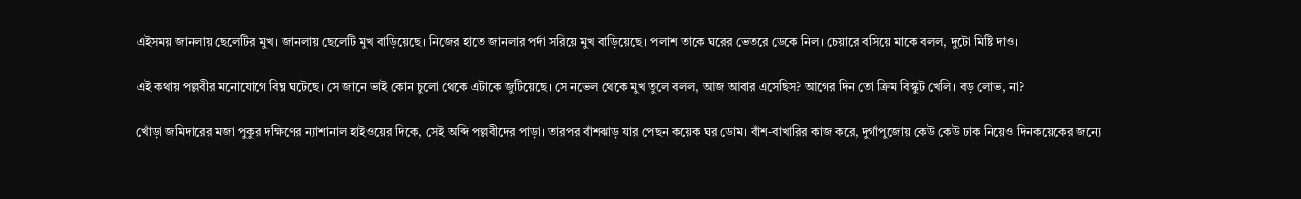এইসময় জানলায় ছেলেটির মুখ। জানলায় ছেলেটি মুখ বাড়িয়েছে। নিজের হাতে জানলার পর্দা সরিয়ে মুখ বাড়িয়েছে। পলাশ তাকে ঘরের ভেতরে ডেকে নিল। চেয়ারে বসিয়ে মাকে বলল, দুটো মিষ্টি দাও।

এই কথায় পল্লবীর মনোযোগে বিঘ্ন ঘটেছে। সে জানে ভাই কোন চুলো থেকে এটাকে জুটিয়েছে। সে নভেল থেকে মুখ তুলে বলল, আজ আবার এসেছিস? আগের দিন তো ক্রিম বিস্কুট খেলি। বড় লোভ, না?

খোঁড়া জমিদারের মজা পুকুর দক্ষিণের ন্যাশানাল হাইওয়ের দিকে, সেই অব্দি পল্লবীদের পাড়া। তারপর বাঁশঝাড় যার পেছন কয়েক ঘর ডোম। বাঁশ-বাখারির কাজ করে, দুর্গাপুজোয় কেউ কেউ ঢাক নিয়েও দিনকয়েকের জন্যে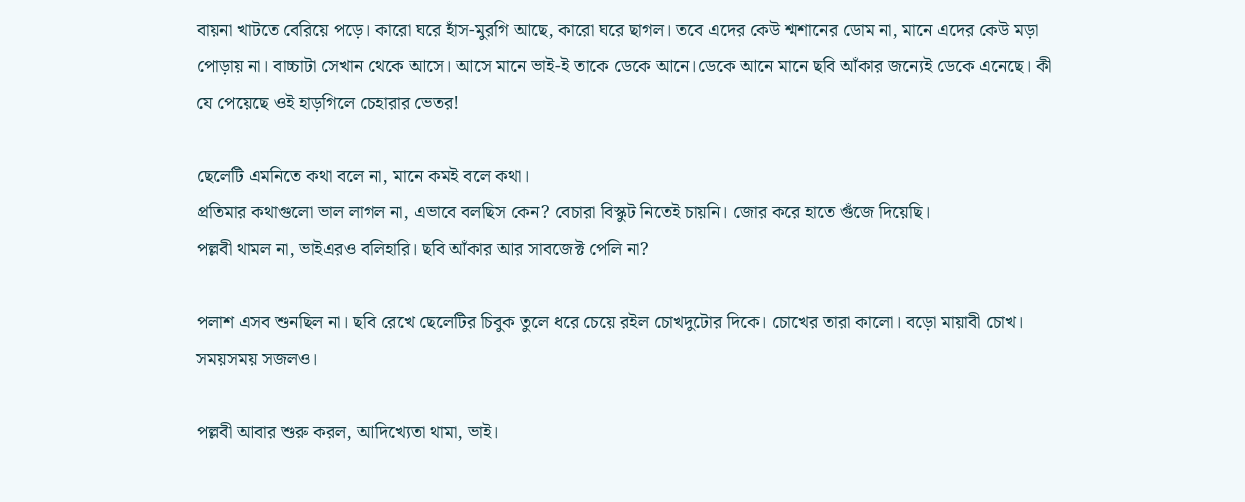বায়না খাটতে বেরিয়ে পড়ে। কারো ঘরে হাঁস-মুরগি আছে, কারো ঘরে ছাগল। তবে এদের কেউ শ্মশানের ডোম না, মানে এদের কেউ মড়া পোড়ায় না। বাচ্চাটা সেখান থেকে আসে। আসে মানে ভাই-ই তাকে ডেকে আনে।ডেকে আনে মানে ছবি আঁকার জন্যেই ডেকে এনেছে। কী যে পেয়েছে ওই হাড়গিলে চেহারার ভেতর!

ছেলেটি এমনিতে কথা বলে না, মানে কমই বলে কথা।
প্রতিমার কথাগুলো ভাল লাগল না, এভাবে বলছিস কেন? বেচারা বিস্কুট নিতেই চায়নি। জোর করে হাতে গুঁজে দিয়েছি।
পল্লবী থামল না, ভাইএরও বলিহারি। ছবি আঁকার আর সাবজেক্ট পেলি না?

পলাশ এসব শুনছিল না। ছবি রেখে ছেলেটির চিবুক তুলে ধরে চেয়ে রইল চোখদুটোর দিকে। চোখের তারা কালো। বড়ো মায়াবী চোখ। সময়সময় সজলও।

পল্লবী আবার শুরু করল, আদিখ্যেতা থামা, ভাই।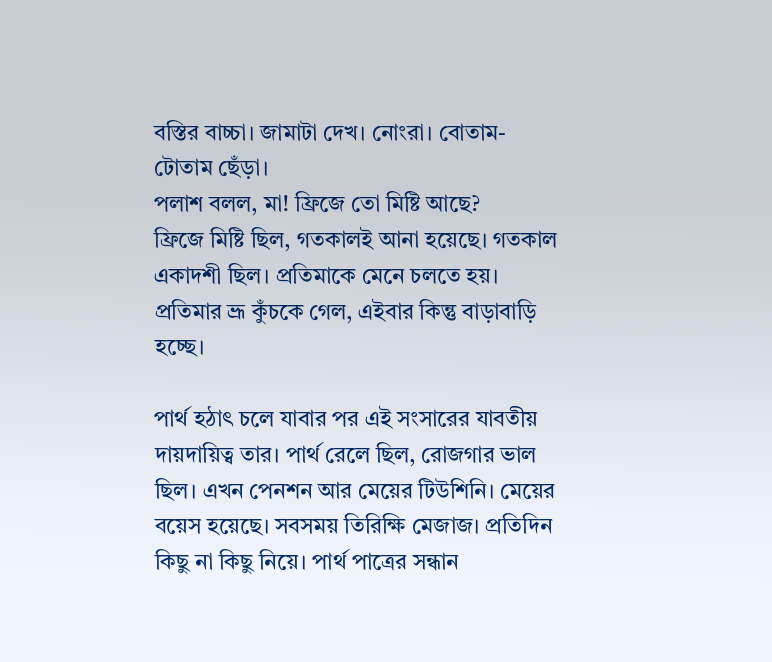বস্তির বাচ্চা। জামাটা দেখ। নোংরা। বোতাম-টোতাম ছেঁড়া।
পলাশ বলল, মা! ফ্রিজে তো মিষ্টি আছে?
ফ্রিজে মিষ্টি ছিল, গতকালই আনা হয়েছে। গতকাল একাদশী ছিল। প্রতিমাকে মেনে চলতে হয়।
প্রতিমার ভ্রূ কুঁচকে গেল, এইবার কিন্তু বাড়াবাড়ি হচ্ছে।

পার্থ হঠাৎ চলে যাবার পর এই সংসারের যাবতীয় দায়দায়িত্ব তার। পার্থ রেলে ছিল, রোজগার ভাল ছিল। এখন পেনশন আর মেয়ের টিউশিনি। মেয়ের বয়েস হয়েছে। সবসময় তিরিক্ষি মেজাজ। প্রতিদিন কিছু না কিছু নিয়ে। পার্থ পাত্রের সন্ধান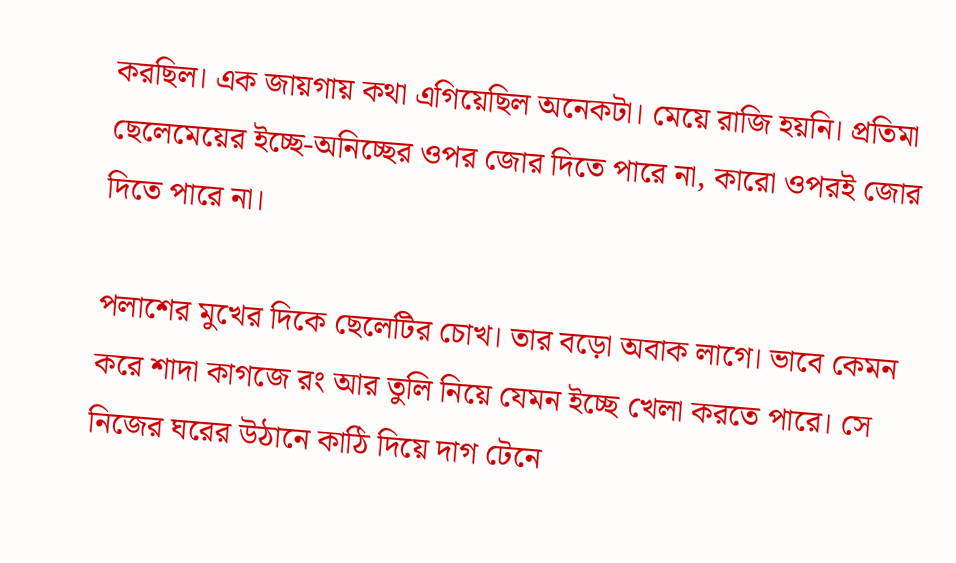করছিল। এক জায়গায় কথা এগিয়েছিল অনেকটা। মেয়ে রাজি হয়নি। প্রতিমা ছেলেমেয়ের ইচ্ছে-অনিচ্ছের ওপর জোর দিতে পারে না, কারো ওপরই জোর দিতে পারে না।

পলাশের মুখের দিকে ছেলেটির চোখ। তার বড়ো অবাক লাগে। ভাবে কেমন করে শাদা কাগজে রং আর তুলি নিয়ে যেমন ইচ্ছে খেলা করতে পারে। সে নিজের ঘরের উঠানে কাঠি দিয়ে দাগ টেনে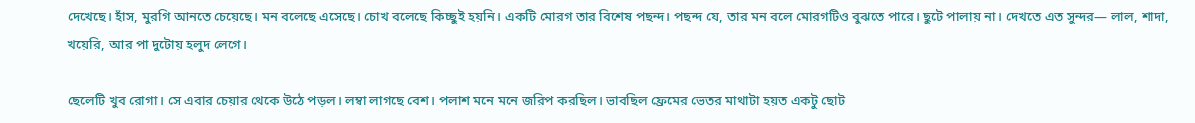দেখেছে। হাঁস, মুরগি আনতে চেয়েছে। মন বলেছে এসেছে। চোখ বলেছে কিচ্ছুই হয়নি। একটি মোরগ তার বিশেষ পছন্দ। পছন্দ যে, তার মন বলে মোরগটিও বুঝতে পারে। ছুটে পালায় না। দেখতে এত সুন্দর— লাল, শাদা, খয়েরি, আর পা দুটোয় হলুদ লেগে।

ছেলেটি খুব রোগা। সে এবার চেয়ার থেকে উঠে পড়ল। লম্বা লাগছে বেশ। পলাশ মনে মনে জরিপ করছিল। ভাবছিল ফ্রেমের ভেতর মাথাটা হয়ত একটু ছোট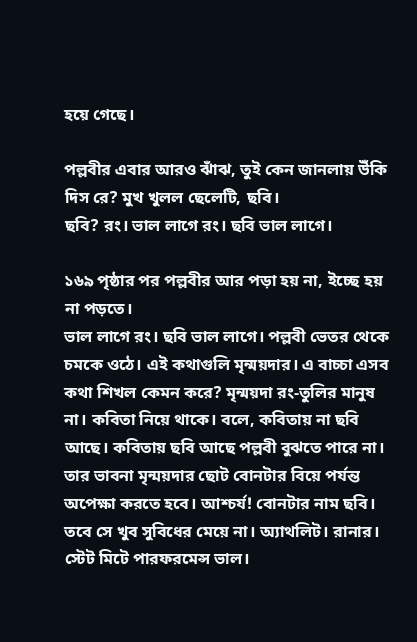হয়ে গেছে।

পল্লবীর এবার আরও ঝাঁঝ, তুই কেন জানলায় উঁকি দিস রে? মুখ খুলল ছেলেটি, ছবি।
ছবি? রং। ভাল লাগে রং। ছবি ভাল লাগে।

১৬৯ পৃষ্ঠার পর পল্লবীর আর পড়া হয় না, ইচ্ছে হয় না পড়তে।
ভাল লাগে রং। ছবি ভাল লাগে। পল্লবী ভেতর থেকে চমকে ওঠে। এই কথাগুলি মৃন্ময়দার। এ বাচ্চা এসব কথা শিখল কেমন করে? মৃন্ময়দা রং-তুলির মানুষ না। কবিতা নিয়ে থাকে। বলে, কবিতায় না ছবি আছে। কবিতায় ছবি আছে পল্লবী বুঝতে পারে না। তার ভাবনা মৃন্ময়দার ছোট বোনটার বিয়ে পর্যন্ত অপেক্ষা করতে হবে। আশ্চর্য! বোনটার নাম ছবি। তবে সে খুব সুবিধের মেয়ে না। অ্যাথলিট। রানার। স্টেট মিটে পারফরমেন্স ভাল।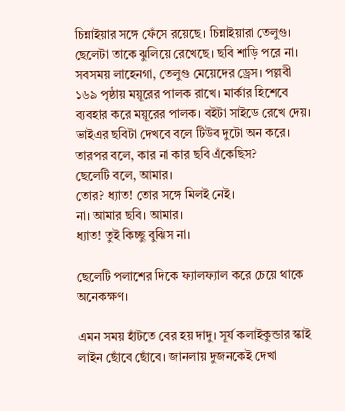চিন্নাইয়ার সঙ্গে ফেঁসে রয়েছে। চিন্নাইয়ারা তেলুগু। ছেলেটা তাকে ঝুলিয়ে রেখেছে। ছবি শাড়ি পরে না। সবসময় লাহেনগা, তেলুগু মেয়েদের ড্রেস। পল্লবী ১৬৯ পৃষ্ঠায় ময়ূরের পালক রাখে। মার্কার হিশেবে ব্যবহার করে ময়ূরের পালক। বইটা সাইডে রেখে দেয়। ভাইএর ছবিটা দেখবে বলে টিউব দুটো অন করে। তারপর বলে, কার না কার ছবি এঁকেছিস?
ছেলেটি বলে, আমার।
তোর? ধ্যাত! তোর সঙ্গে মিলই নেই।
না। আমার ছবি। আমার।
ধ্যাত! তুই কিচ্ছু বুঝিস না।

ছেলেটি পলাশের দিকে ফ্যালফ্যাল করে চেয়ে থাকে অনেকক্ষণ।

এমন সময় হাঁটতে বের হয় দাদু। সূর্য কলাইকুন্ডার স্কাই লাইন ছোঁবে ছোঁবে। জানলায় দুজনকেই দেখা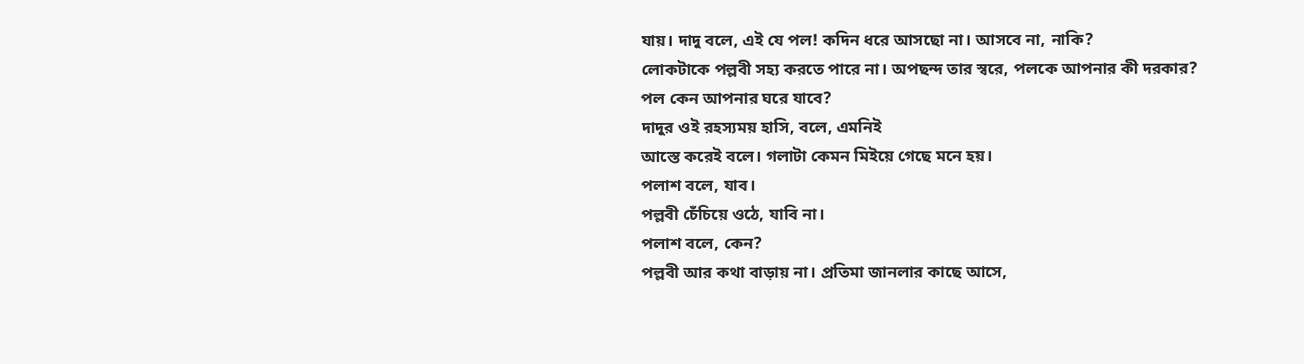যায়। দাদু বলে, এই যে পল! কদিন ধরে আসছো না। আসবে না, নাকি?
লোকটাকে পল্লবী সহ্য করতে পারে না। অপছন্দ তার স্বরে, পলকে আপনার কী দরকার? পল কেন আপনার ঘরে যাবে?
দাদুর ওই রহস্যময় হাসি, বলে, এমনিই
আস্তে করেই বলে। গলাটা কেমন মিইয়ে গেছে মনে হয়।
পলাশ বলে, যাব।
পল্লবী চেঁচিয়ে ওঠে, যাবি না।
পলাশ বলে, কেন?
পল্লবী আর কথা বাড়ায় না। প্রতিমা জানলার কাছে আসে,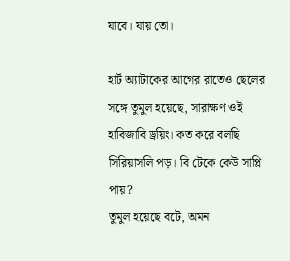যাবে। যায় তো।

হার্ট অ্যাটাকের আগের রাতেও ছেলের সঙ্গে তুমুল হয়েছে, সারাক্ষণ ওই হাবিজাবি ড্রয়িং। কত করে বলছি সিরিয়াসলি পড়। বি টেকে কেউ সাপ্লি পায়?
তুমুল হয়েছে বটে, অমন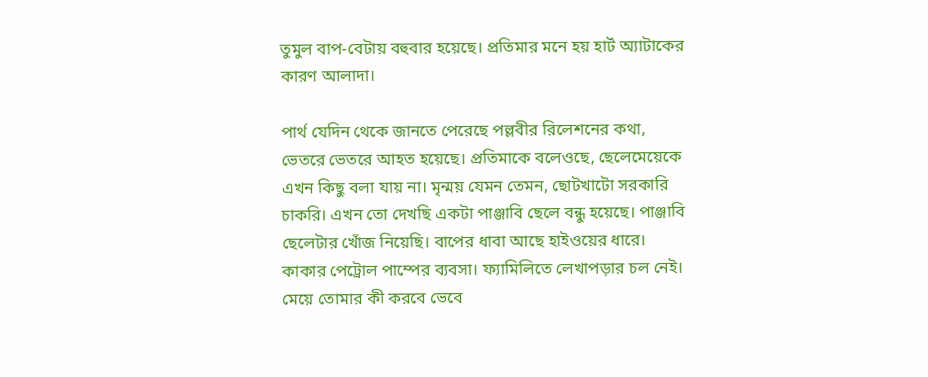তুমুল বাপ-বেটায় বহুবার হয়েছে। প্রতিমার মনে হয় হার্ট অ্যাটাকের কারণ আলাদা।

পার্থ যেদিন থেকে জানতে পেরেছে পল্লবীর রিলেশনের কথা, ভেতরে ভেতরে আহত হয়েছে। প্রতিমাকে বলেওছে, ছেলেমেয়েকে এখন কিছু বলা যায় না। মৃন্ময় যেমন তেমন, ছোটখাটো সরকারি চাকরি। এখন তো দেখছি একটা পাঞ্জাবি ছেলে বন্ধু হয়েছে। পাঞ্জাবি ছেলেটার খোঁজ নিয়েছি। বাপের ধাবা আছে হাইওয়ের ধারে। কাকার পেট্রোল পাম্পের ব্যবসা। ফ্যামিলিতে লেখাপড়ার চল নেই। মেয়ে তোমার কী করবে ভেবে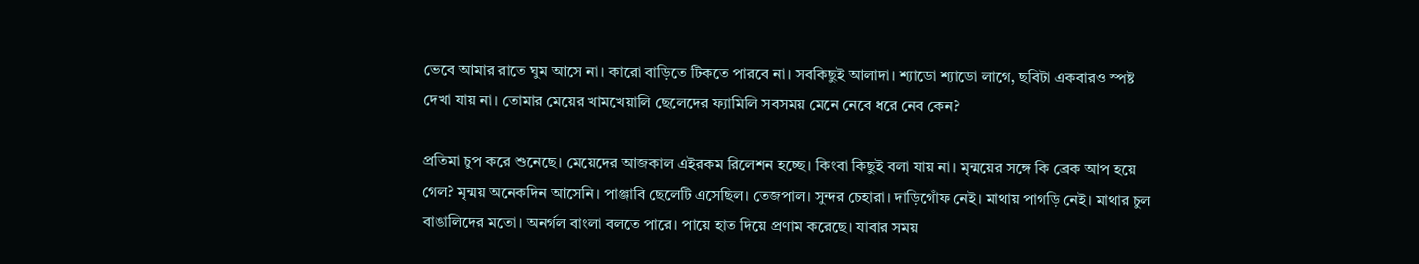ভেবে আমার রাতে ঘুম আসে না। কারো বাড়িতে টিকতে পারবে না। সবকিছুই আলাদা। শ্যাডো শ্যাডো লাগে, ছবিটা একবারও স্পষ্ট দেখা যায় না। তোমার মেয়ের খামখেয়ালি ছেলেদের ফ্যামিলি সবসময় মেনে নেবে ধরে নেব কেন?

প্রতিমা চুপ করে শুনেছে। মেয়েদের আজকাল এইরকম রিলেশন হচ্ছে। কিংবা কিছুই বলা যায় না। মৃন্ময়ের সঙ্গে কি ব্রেক আপ হয়ে গেল? মৃন্ময় অনেকদিন আসেনি। পাঞ্জাবি ছেলেটি এসেছিল। তেজপাল। সুন্দর চেহারা। দাড়িগোঁফ নেই। মাথায় পাগড়ি নেই। মাথার চুল বাঙালিদের মতো। অনর্গল বাংলা বলতে পারে। পায়ে হাত দিয়ে প্রণাম করেছে। যাবার সময়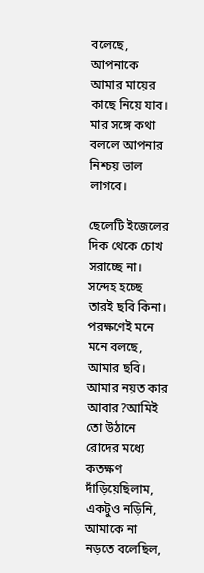বলেছে, আপনাকে আমার মায়ের কাছে নিয়ে যাব। মার সঙ্গে কথা বললে আপনার নিশ্চয় ভাল লাগবে।

ছেলেটি ইজেলের দিক থেকে চোখ সরাচ্ছে না। সন্দেহ হচ্ছে তারই ছবি কিনা। পরক্ষণেই মনে মনে বলছে, আমার ছবি। আমার নয়ত কার আবার?আমিই তো উঠানে রোদের মধ্যে কতক্ষণ দাঁড়িয়েছিলাম, একটুও নড়িনি, আমাকে না নড়তে বলেছিল,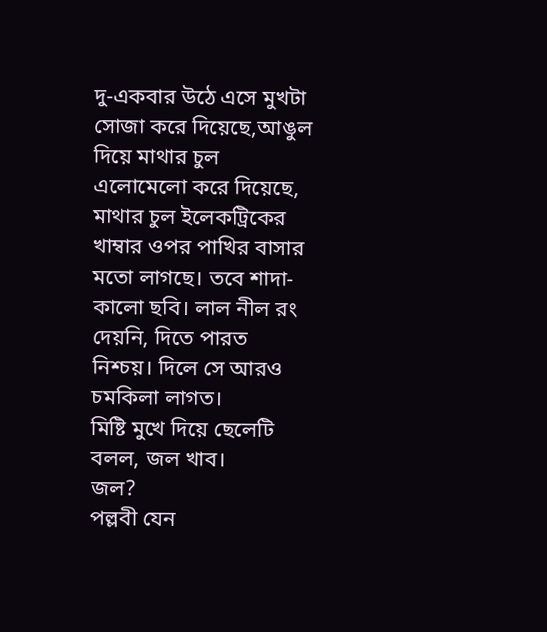দু-একবার উঠে এসে মুখটা সোজা করে দিয়েছে,আঙুল দিয়ে মাথার চুল এলোমেলো করে দিয়েছে, মাথার চুল ইলেকট্রিকের খাম্বার ওপর পাখির বাসার মতো লাগছে। তবে শাদা-কালো ছবি। লাল নীল রং দেয়নি, দিতে পারত নিশ্চয়। দিলে সে আরও চমকিলা লাগত।
মিষ্টি মুখে দিয়ে ছেলেটি বলল, জল খাব।
জল?
পল্লবী যেন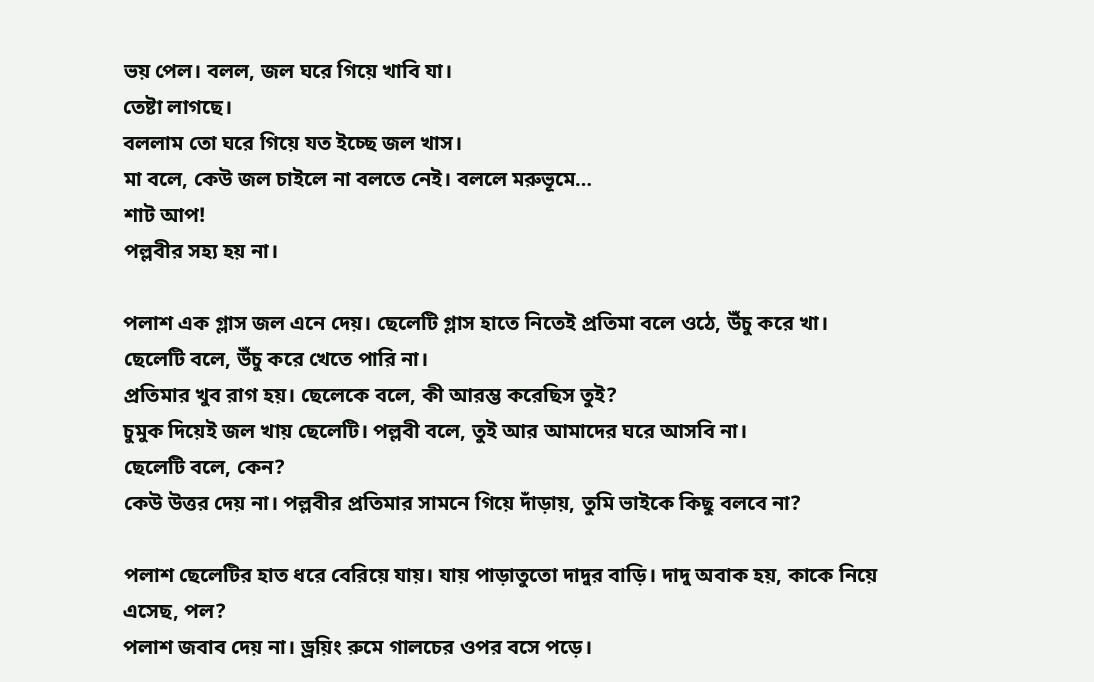ভয় পেল। বলল, জল ঘরে গিয়ে খাবি যা।
তেষ্টা লাগছে।
বললাম তো ঘরে গিয়ে যত ইচ্ছে জল খাস।
মা বলে, কেউ জল চাইলে না বলতে নেই। বললে মরুভূমে…
শাট আপ!
পল্লবীর সহ্য হয় না।

পলাশ এক গ্লাস জল এনে দেয়। ছেলেটি গ্লাস হাতে নিতেই প্রতিমা বলে ওঠে, উঁচু করে খা।
ছেলেটি বলে, উঁচু করে খেতে পারি না।
প্রতিমার খুব রাগ হয়। ছেলেকে বলে, কী আরম্ভ করেছিস তুই?
চুমুক দিয়েই জল খায় ছেলেটি। পল্লবী বলে, তুই আর আমাদের ঘরে আসবি না।
ছেলেটি বলে, কেন?
কেউ উত্তর দেয় না। পল্লবীর প্রতিমার সামনে গিয়ে দাঁড়ায়, তুমি ভাইকে কিছু বলবে না?

পলাশ ছেলেটির হাত ধরে বেরিয়ে যায়। যায় পাড়াতুতো দাদুর বাড়ি। দাদু অবাক হয়, কাকে নিয়ে এসেছ, পল?
পলাশ জবাব দেয় না। ড্রয়িং রুমে গালচের ওপর বসে পড়ে।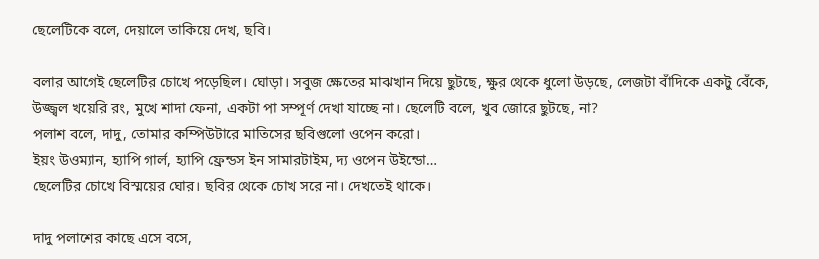ছেলেটিকে বলে, দেয়ালে তাকিয়ে দেখ, ছবি।

বলার আগেই ছেলেটির চোখে পড়েছিল। ঘোড়া। সবুজ ক্ষেতের মাঝখান দিয়ে ছুটছে, ক্ষুর থেকে ধুলো উড়ছে, লেজটা বাঁদিকে একটু বেঁকে, উজ্জ্বল খয়েরি রং, মুখে শাদা ফেনা, একটা পা সম্পূর্ণ দেখা যাচ্ছে না। ছেলেটি বলে, খুব জোরে ছুটছে, না?
পলাশ বলে, দাদু, তোমার কম্পিউটারে মাতিসের ছবিগুলো ওপেন করো।
ইয়ং উওম্যান, হ্যাপি গার্ল, হ্যাপি ফ্রেন্ডস ইন সামারটাইম, দ্য ওপেন উইন্ডো…
ছেলেটির চোখে বিস্ময়ের ঘোর। ছবির থেকে চোখ সরে না। দেখতেই থাকে।

দাদু পলাশের কাছে এসে বসে,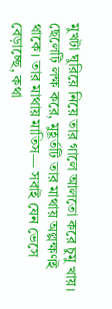মুখটা ঘুরিয়ে নিয়ে তার গালে আলতো করে চুমু খায়। ছেলেটি লক্ষ করে, মুহূর্তটি তার মাথায় অল্পক্ষণই থাকে। তার মাথায় মাতিস— সবাই যেন ভেসে বেড়াচ্ছে, কথা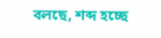বলছে, শব্দ হচ্ছে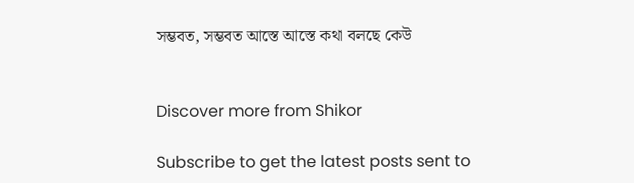সম্ভবত, সম্ভবত আস্তে আস্তে কথা বলছে কেউ


Discover more from Shikor

Subscribe to get the latest posts sent to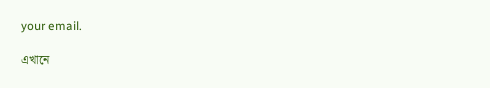your email.

এখানে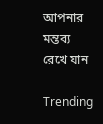আপনার মন্তব্য রেখে যান

Trending